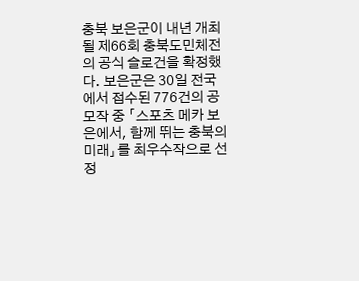충북 보은군이 내년 개최될 제66회 충북도민체전의 공식 슬로건을 확정했다. 보은군은 30일 전국에서 접수된 776건의 공모작 중 「스포츠 메카 보은에서, 함께 뛰는 충북의 미래」를 최우수작으로 선정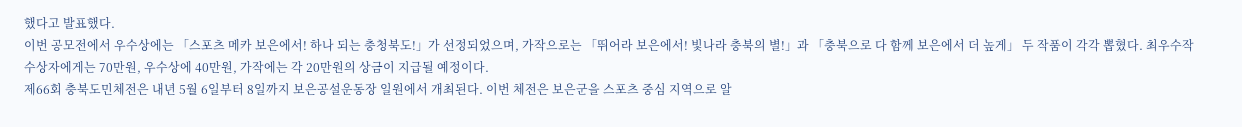했다고 발표했다.
이번 공모전에서 우수상에는 「스포츠 메카 보은에서! 하나 되는 충청북도!」가 선정되었으며, 가작으로는 「뛰어라 보은에서! 빛나라 충북의 별!」과 「충북으로 다 함께 보은에서 더 높게」 두 작품이 각각 뽑혔다. 최우수작 수상자에게는 70만원, 우수상에 40만원, 가작에는 각 20만원의 상금이 지급될 예정이다.
제66회 충북도민체전은 내년 5월 6일부터 8일까지 보은공설운동장 일원에서 개최된다. 이번 체전은 보은군을 스포츠 중심 지역으로 알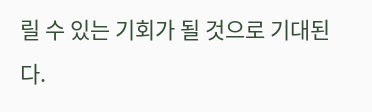릴 수 있는 기회가 될 것으로 기대된다.